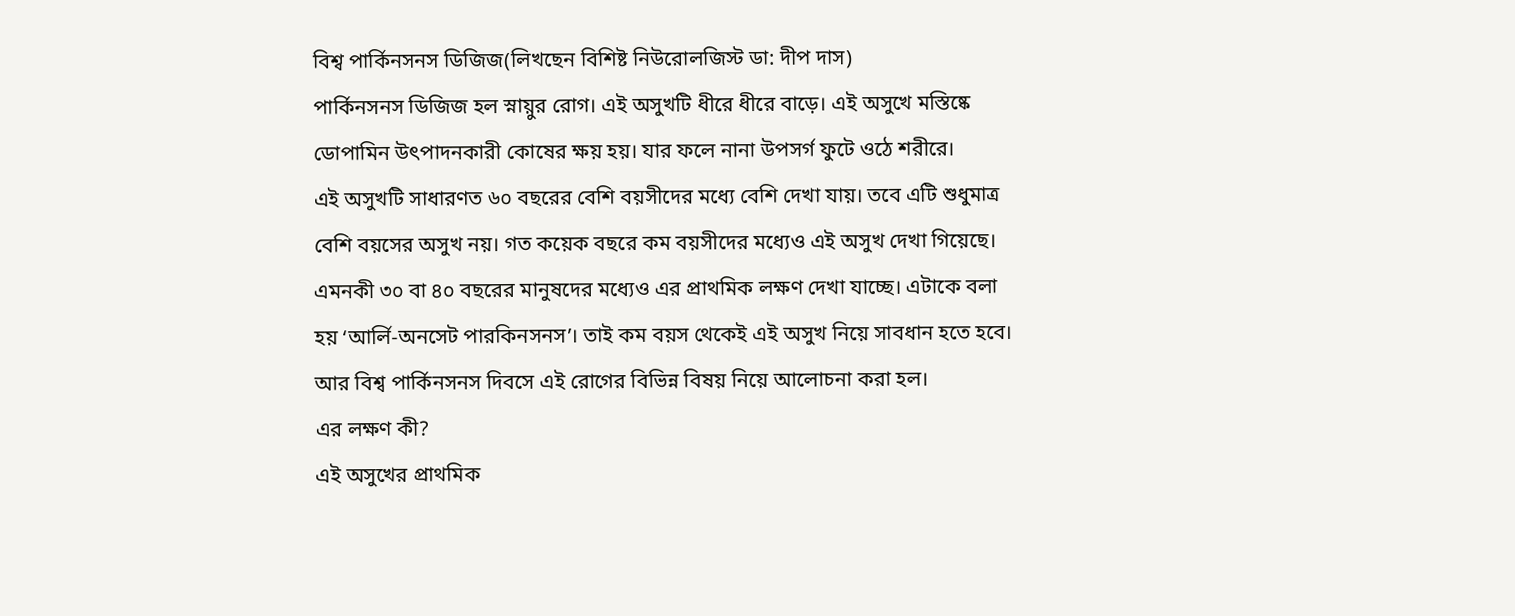বিশ্ব পার্কিনসনস ডিজিজ(লিখছেন বিশিষ্ট নিউরোলজিস্ট ডা: দীপ দাস)
পার্কিনসনস ডিজিজ হল স্নায়ুর রোগ। এই অসুখটি ধীরে ধীরে বাড়ে। এই অসুখে মস্তিষ্কে ডোপামিন উৎপাদনকারী কোষের ক্ষয় হয়। যার ফলে নানা উপসর্গ ফুটে ওঠে শরীরে।
এই অসুখটি সাধারণত ৬০ বছরের বেশি বয়সীদের মধ্যে বেশি দেখা যায়। তবে এটি শুধুমাত্র বেশি বয়সের অসুখ নয়। গত কয়েক বছরে কম বয়সীদের মধ্যেও এই অসুখ দেখা গিয়েছে। এমনকী ৩০ বা ৪০ বছরের মানুষদের মধ্যেও এর প্রাথমিক লক্ষণ দেখা যাচ্ছে। এটাকে বলা হয় ‘আর্লি-অনসেট পারকিনসনস’। তাই কম বয়স থেকেই এই অসুখ নিয়ে সাবধান হতে হবে। আর বিশ্ব পার্কিনসনস দিবসে এই রোগের বিভিন্ন বিষয় নিয়ে আলোচনা করা হল।
এর লক্ষণ কী?
এই অসুখের প্রাথমিক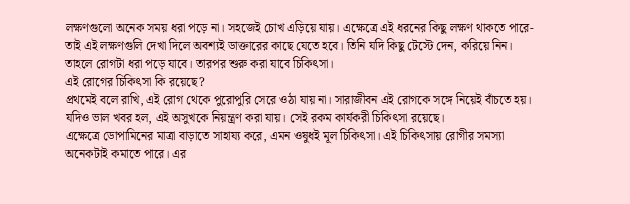লক্ষণগুলো অনেক সময় ধরা পড়ে না। সহজেই চোখ এড়িয়ে যায়। এক্ষেত্রে এই ধরনের কিছু লক্ষণ থাকতে পারে-
তাই এই লক্ষণগুলি দেখা দিলে অবশ্যই ডাক্তারের কাছে যেতে হবে। তিনি যদি কিছু টেস্টে দেন, করিয়ে নিন। তাহলে রোগটা ধরা পড়ে যাবে। তারপর শুরু করা যাবে চিকিৎসা।
এই রোগের চিকিৎসা কি রয়েছে?
প্রথমেই বলে রাখি, এই রোগ থেকে পুরোপুরি সেরে ওঠা যায় না। সারাজীবন এই রোগকে সঙ্গে নিয়েই বাঁচতে হয়। যদিও ভাল খবর হল, এই অসুখকে নিয়ন্ত্রণ করা যায়। সেই রকম কার্যকরী চিকিৎসা রয়েছে।
এক্ষেত্রে ডোপামিনের মাত্রা বাড়াতে সাহায্য করে, এমন ওষুধই মূল চিকিৎসা। এই চিকিৎসায় রোগীর সমস্যা অনেকটাই কমাতে পারে। এর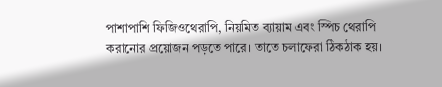পাশাপাশি ফিজিওথেরাপি, নিয়মিত ব্যায়াম এবং স্পিচ থেরাপি করানোর প্রয়োজন পড়তে পারে। তাতে চলাফেরা ঠিকঠাক হয়।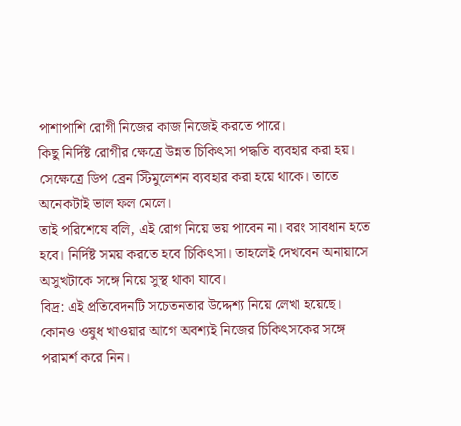পাশাপাশি রোগী নিজের কাজ নিজেই করতে পারে।
কিছু নির্দিষ্ট রোগীর ক্ষেত্রে উন্নত চিকিৎসা পদ্ধতি ব্যবহার করা হয়। সেক্ষেত্রে ডিপ ব্রেন স্টিমুলেশন ব্যবহার করা হয়ে থাকে। তাতে অনেকটাই ভাল ফল মেলে।
তাই পরিশেষে বলি, এই রোগ নিয়ে ভয় পাবেন না। বরং সাবধান হতে হবে। নির্দিষ্ট সময় করতে হবে চিকিৎসা। তাহলেই দেখবেন অনায়াসে অসুখটাকে সঙ্গে নিয়ে সুস্থ থাকা যাবে।
বিদ্র: এই প্রতিবেদনটি সচেতনতার উদ্দেশ্য নিয়ে লেখা হয়েছে। কোনও ওষুধ খাওয়ার আগে অবশ্যই নিজের চিকিৎসকের সঙ্গে পরামর্শ করে নিন।